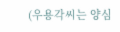(우용각씨는 양심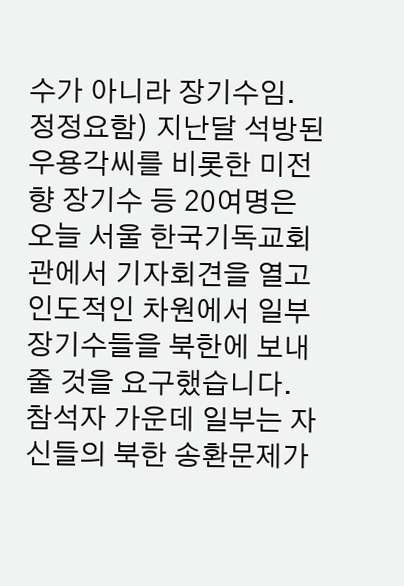수가 아니라 장기수임. 정정요함) 지난달 석방된 우용각씨를 비롯한 미전향 장기수 등 20여명은 오늘 서울 한국기독교회관에서 기자회견을 열고 인도적인 차원에서 일부 장기수들을 북한에 보내줄 것을 요구했습니다.
참석자 가운데 일부는 자신들의 북한 송환문제가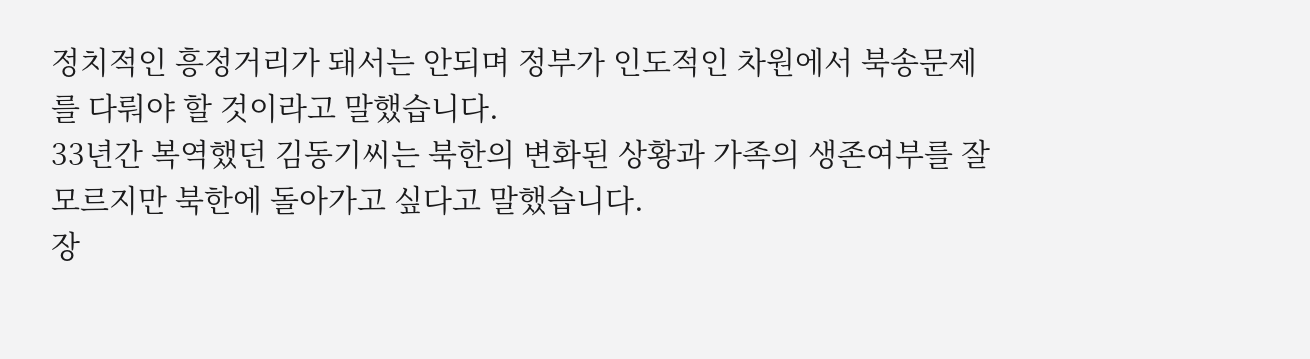정치적인 흥정거리가 돼서는 안되며 정부가 인도적인 차원에서 북송문제를 다뤄야 할 것이라고 말했습니다.
33년간 복역했던 김동기씨는 북한의 변화된 상황과 가족의 생존여부를 잘 모르지만 북한에 돌아가고 싶다고 말했습니다.
장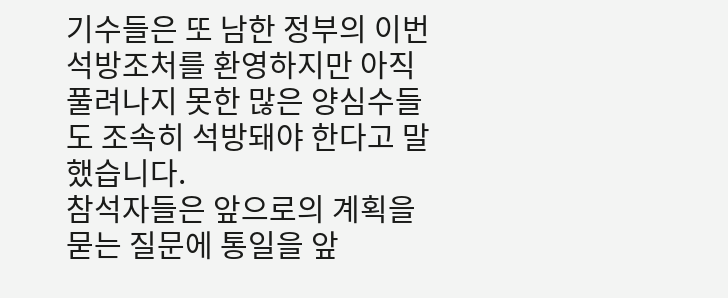기수들은 또 남한 정부의 이번 석방조처를 환영하지만 아직 풀려나지 못한 많은 양심수들도 조속히 석방돼야 한다고 말했습니다.
참석자들은 앞으로의 계획을 묻는 질문에 통일을 앞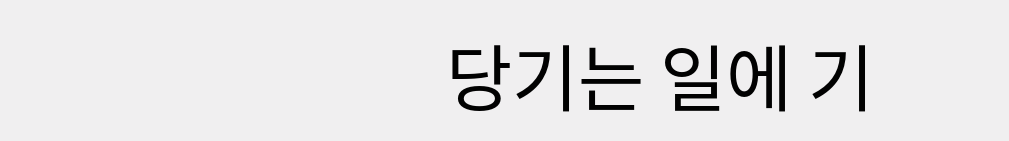당기는 일에 기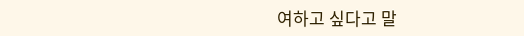여하고 싶다고 말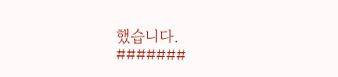했습니다.
#######